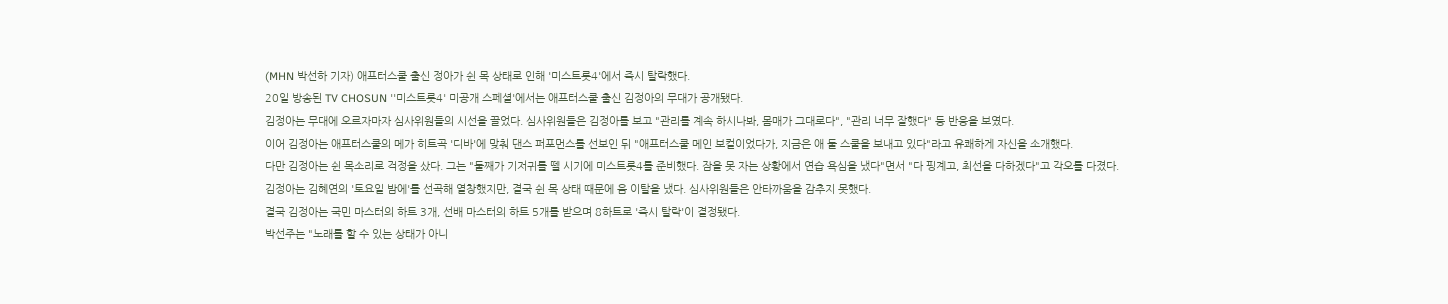(MHN 박선하 기자) 애프터스쿨 출신 정아가 쉰 목 상태로 인해 '미스트롯4'에서 즉시 탈락했다.
20일 방송된 TV CHOSUN ''미스트롯4' 미공개 스페셜'에서는 애프터스쿨 출신 김정아의 무대가 공개됐다.
김정아는 무대에 오르자마자 심사위원들의 시선을 끌었다. 심사위원들은 김정아를 보고 "관리를 계속 하시나봐, 몸매가 그대로다", "관리 너무 잘했다" 등 반응을 보였다.
이어 김정아는 애프터스쿨의 메가 히트곡 '디바'에 맞춰 댄스 퍼포먼스를 선보인 뒤 "애프터스쿨 메인 보컬이었다가, 지금은 애 둘 스쿨을 보내고 있다"라고 유쾌하게 자신을 소개했다.
다만 김정아는 쉰 목소리로 걱정을 샀다. 그는 "둘째가 기저귀를 뗄 시기에 미스트롯4를 준비했다. 잠을 못 자는 상황에서 연습 욕심을 냈다"면서 "다 핑계고, 최선을 다하겠다"고 각오를 다졌다.
김정아는 김혜연의 '토요일 밤에'를 선곡해 열창했지만, 결국 쉰 목 상태 때문에 음 이탈을 냈다. 심사위원들은 안타까움을 감추지 못했다.
결국 김정아는 국민 마스터의 하트 3개, 선배 마스터의 하트 5개를 받으며 8하트로 '즉시 탈락'이 결정됐다.
박선주는 "노래를 할 수 있는 상태가 아니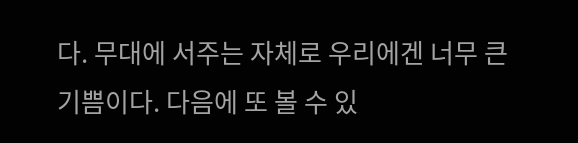다. 무대에 서주는 자체로 우리에겐 너무 큰 기쁨이다. 다음에 또 볼 수 있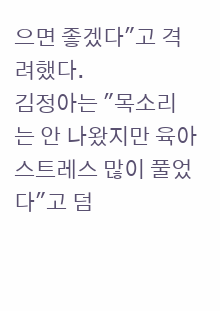으면 좋겠다"고 격려했다.
김정아는 "목소리는 안 나왔지만 육아 스트레스 많이 풀었다"고 덤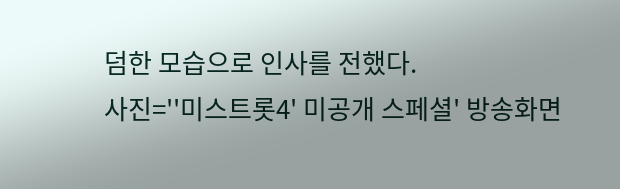덤한 모습으로 인사를 전했다.
사진=''미스트롯4' 미공개 스페셜' 방송화면